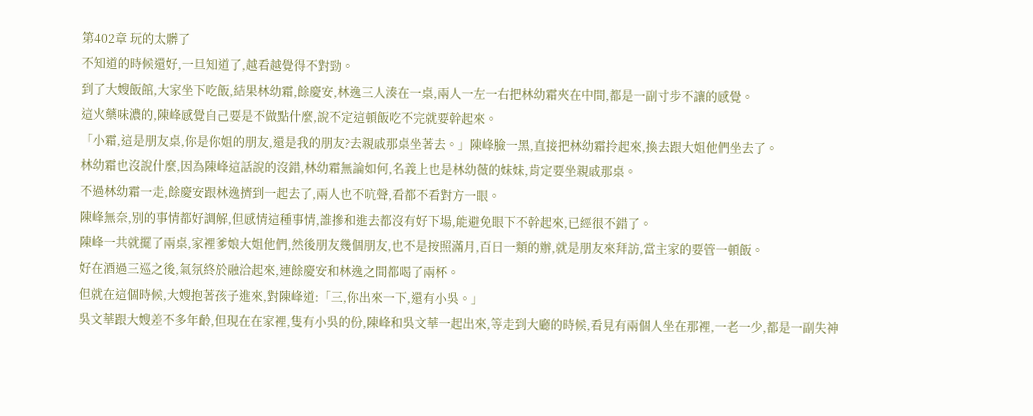第402章 玩的太髒了
不知道的時候還好,一旦知道了,越看越覺得不對勁。
到了大嫂飯館,大家坐下吃飯,結果林幼霜,餘慶安,林逸三人湊在一桌,兩人一左一右把林幼霜夾在中間,都是一副寸步不讓的感覺。
這火藥味濃的,陳峰感覺自己要是不做點什麼,說不定這頓飯吃不完就要幹起來。
「小霜,這是朋友桌,你是你姐的朋友,還是我的朋友?去親戚那桌坐著去。」陳峰臉一黑,直接把林幼霜拎起來,換去跟大姐他們坐去了。
林幼霜也沒說什麼,因為陳峰這話說的沒錯,林幼霜無論如何,名義上也是林幼薇的妹妹,肯定要坐親戚那桌。
不過林幼霜一走,餘慶安跟林逸擠到一起去了,兩人也不吭聲,看都不看對方一眼。
陳峰無奈,別的事情都好調解,但感情這種事情,誰摻和進去都沒有好下場,能避免眼下不幹起來,已經很不錯了。
陳峰一共就擺了兩桌,家裡爹娘大姐他們,然後朋友幾個朋友,也不是按照滿月,百日一類的辦,就是朋友來拜訪,當主家的要管一頓飯。
好在酒過三巡之後,氣氛終於融洽起來,連餘慶安和林逸之間都喝了兩杯。
但就在這個時候,大嫂抱著孩子進來,對陳峰道:「三,你出來一下,還有小吳。」
吳文華跟大嫂差不多年齡,但現在在家裡,隻有小吳的份,陳峰和吳文華一起出來,等走到大廳的時候,看見有兩個人坐在那裡,一老一少,都是一副失神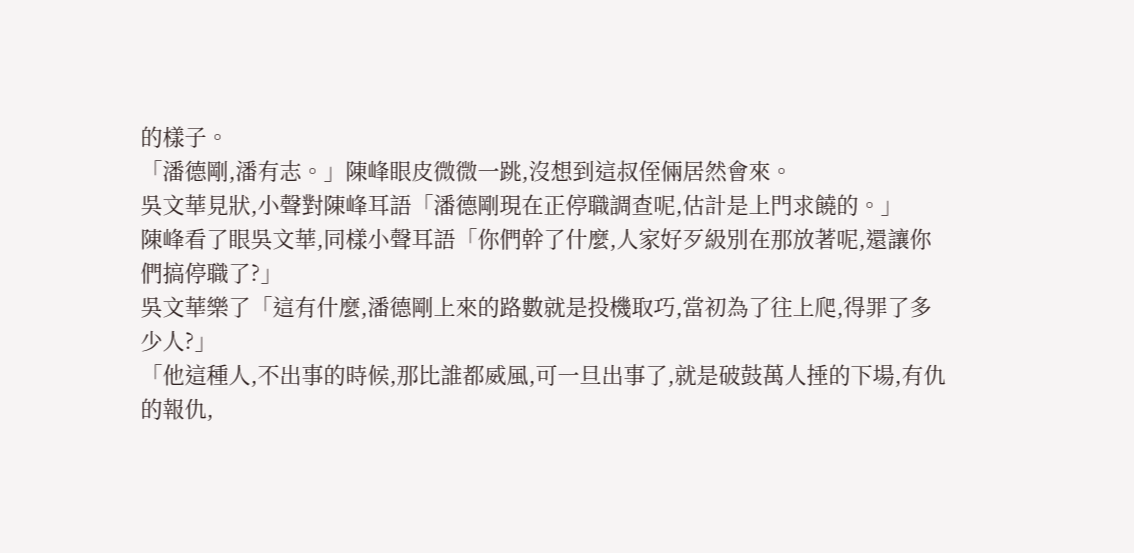的樣子。
「潘德剛,潘有志。」陳峰眼皮微微一跳,沒想到這叔侄倆居然會來。
吳文華見狀,小聲對陳峰耳語「潘德剛現在正停職調查呢,估計是上門求饒的。」
陳峰看了眼吳文華,同樣小聲耳語「你們幹了什麼,人家好歹級別在那放著呢,還讓你們搞停職了?」
吳文華樂了「這有什麼,潘德剛上來的路數就是投機取巧,當初為了往上爬,得罪了多少人?」
「他這種人,不出事的時候,那比誰都威風,可一旦出事了,就是破鼓萬人捶的下場,有仇的報仇,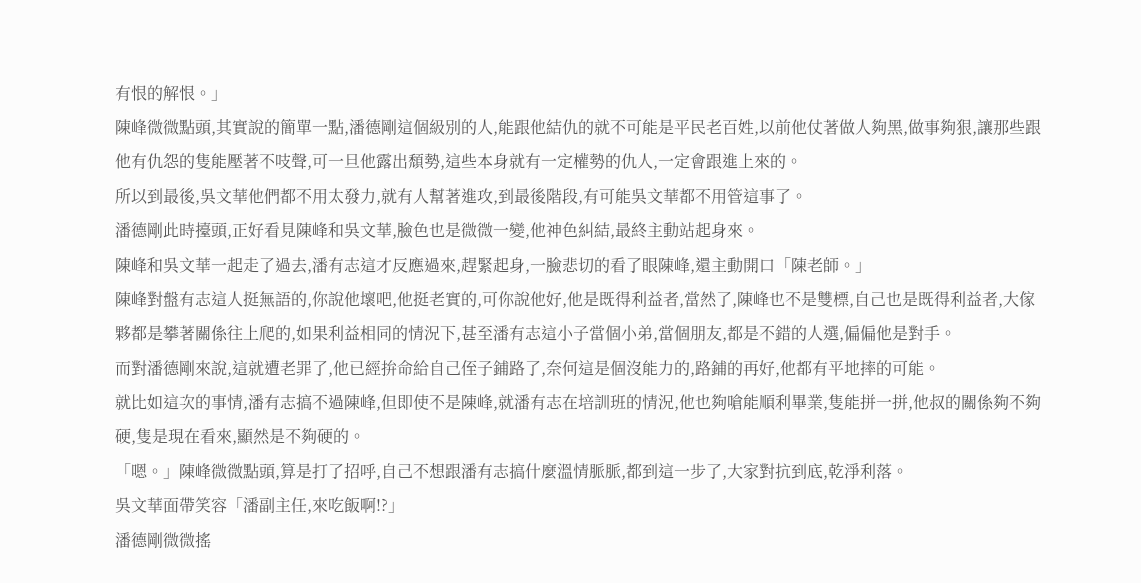有恨的解恨。」
陳峰微微點頭,其實說的簡單一點,潘德剛這個級別的人,能跟他結仇的就不可能是平民老百姓,以前他仗著做人夠黑,做事夠狠,讓那些跟他有仇怨的隻能壓著不吱聲,可一旦他露出頹勢,這些本身就有一定權勢的仇人,一定會跟進上來的。
所以到最後,吳文華他們都不用太發力,就有人幫著進攻,到最後階段,有可能吳文華都不用管這事了。
潘德剛此時擡頭,正好看見陳峰和吳文華,臉色也是微微一變,他神色糾結,最終主動站起身來。
陳峰和吳文華一起走了過去,潘有志這才反應過來,趕緊起身,一臉悲切的看了眼陳峰,還主動開口「陳老師。」
陳峰對盤有志這人挺無語的,你說他壞吧,他挺老實的,可你說他好,他是既得利益者,當然了,陳峰也不是雙標,自己也是既得利益者,大傢夥都是攀著關係往上爬的,如果利益相同的情況下,甚至潘有志這小子當個小弟,當個朋友,都是不錯的人選,偏偏他是對手。
而對潘德剛來說,這就遭老罪了,他已經拚命給自己侄子鋪路了,奈何這是個沒能力的,路鋪的再好,他都有平地摔的可能。
就比如這次的事情,潘有志搞不過陳峰,但即使不是陳峰,就潘有志在培訓班的情況,他也夠嗆能順利畢業,隻能拼一拼,他叔的關係夠不夠硬,隻是現在看來,顯然是不夠硬的。
「嗯。」陳峰微微點頭,算是打了招呼,自己不想跟潘有志搞什麼溫情脈脈,都到這一步了,大家對抗到底,乾淨利落。
吳文華面帶笑容「潘副主任,來吃飯啊!?」
潘德剛微微搖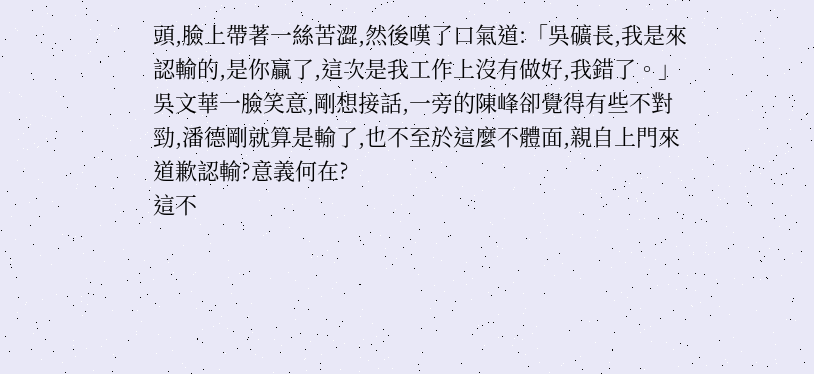頭,臉上帶著一絲苦澀,然後嘆了口氣道:「吳礦長,我是來認輸的,是你贏了,這次是我工作上沒有做好,我錯了。」
吳文華一臉笑意,剛想接話,一旁的陳峰卻覺得有些不對勁,潘德剛就算是輸了,也不至於這麼不體面,親自上門來道歉認輸?意義何在?
這不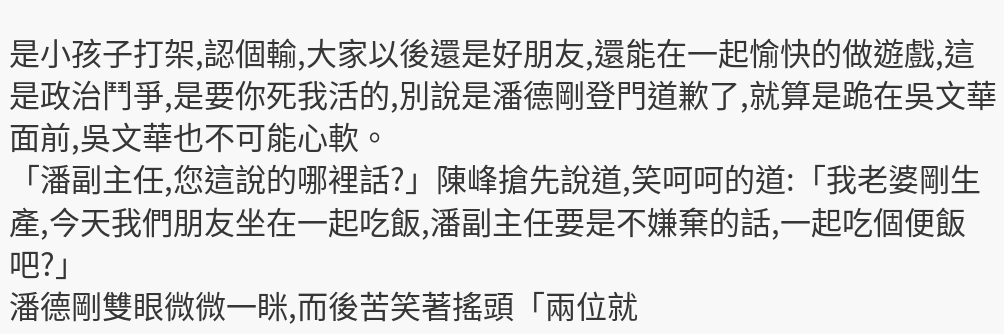是小孩子打架,認個輸,大家以後還是好朋友,還能在一起愉快的做遊戲,這是政治鬥爭,是要你死我活的,別說是潘德剛登門道歉了,就算是跪在吳文華面前,吳文華也不可能心軟。
「潘副主任,您這說的哪裡話?」陳峰搶先說道,笑呵呵的道:「我老婆剛生產,今天我們朋友坐在一起吃飯,潘副主任要是不嫌棄的話,一起吃個便飯吧?」
潘德剛雙眼微微一眯,而後苦笑著搖頭「兩位就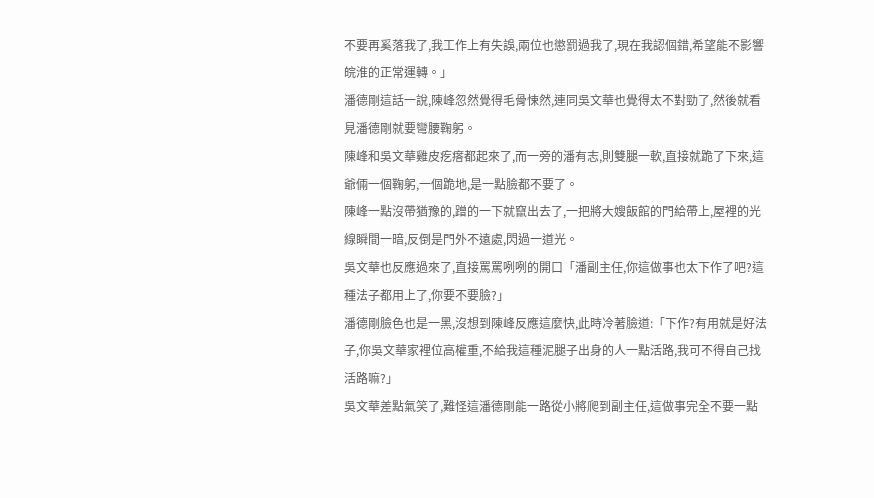不要再奚落我了,我工作上有失誤,兩位也懲罰過我了,現在我認個錯,希望能不影響皖淮的正常運轉。」
潘德剛這話一說,陳峰忽然覺得毛骨悚然,連同吳文華也覺得太不對勁了,然後就看見潘德剛就要彎腰鞠躬。
陳峰和吳文華雞皮疙瘩都起來了,而一旁的潘有志,則雙腿一軟,直接就跪了下來,這爺倆一個鞠躬,一個跪地,是一點臉都不要了。
陳峰一點沒帶猶豫的,蹭的一下就竄出去了,一把將大嫂飯館的門給帶上,屋裡的光線瞬間一暗,反倒是門外不遠處,閃過一道光。
吳文華也反應過來了,直接罵罵咧咧的開口「潘副主任,你這做事也太下作了吧?這種法子都用上了,你要不要臉?」
潘德剛臉色也是一黑,沒想到陳峰反應這麼快,此時冷著臉道:「下作?有用就是好法子,你吳文華家裡位高權重,不給我這種泥腿子出身的人一點活路,我可不得自己找活路嘛?」
吳文華差點氣笑了,難怪這潘德剛能一路從小將爬到副主任,這做事完全不要一點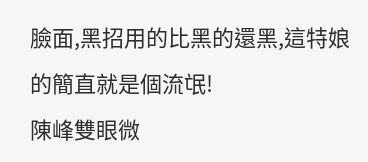臉面,黑招用的比黑的還黑,這特娘的簡直就是個流氓!
陳峰雙眼微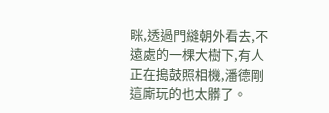眯,透過門縫朝外看去,不遠處的一棵大樹下,有人正在搗鼓照相機,潘德剛這廝玩的也太髒了。